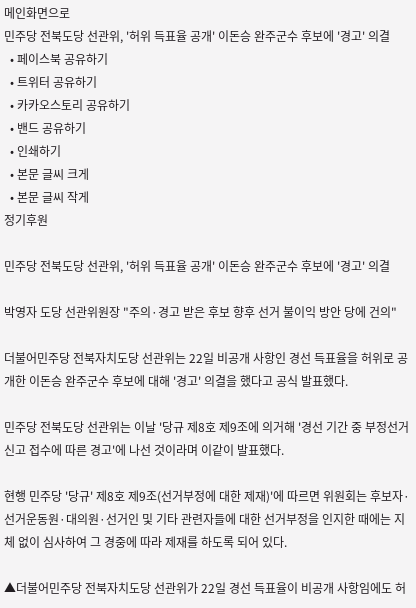메인화면으로
민주당 전북도당 선관위, '허위 득표율 공개' 이돈승 완주군수 후보에 '경고' 의결
  • 페이스북 공유하기
  • 트위터 공유하기
  • 카카오스토리 공유하기
  • 밴드 공유하기
  • 인쇄하기
  • 본문 글씨 크게
  • 본문 글씨 작게
정기후원

민주당 전북도당 선관위, '허위 득표율 공개' 이돈승 완주군수 후보에 '경고' 의결

박영자 도당 선관위원장 "주의·경고 받은 후보 향후 선거 불이익 방안 당에 건의"

더불어민주당 전북자치도당 선관위는 22일 비공개 사항인 경선 득표율을 허위로 공개한 이돈승 완주군수 후보에 대해 '경고' 의결을 했다고 공식 발표했다.

민주당 전북도당 선관위는 이날 '당규 제8호 제9조에 의거해 '경선 기간 중 부정선거 신고 접수에 따른 경고'에 나선 것이라며 이같이 발표했다.

현행 민주당 '당규' 제8호 제9조(선거부정에 대한 제재)'에 따르면 위원회는 후보자·선거운동원·대의원·선거인 및 기타 관련자들에 대한 선거부정을 인지한 때에는 지체 없이 심사하여 그 경중에 따라 제재를 하도록 되어 있다.

▲더불어민주당 전북자치도당 선관위가 22일 경선 득표율이 비공개 사항임에도 허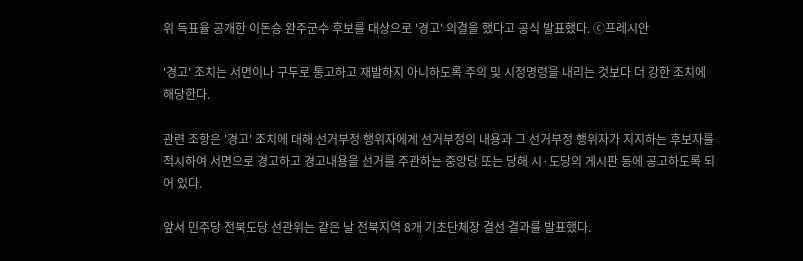위 득표율 공개한 이돈승 완주군수 후보를 대상으로 '경고' 의결을 했다고 공식 발표했다. ⓒ프레시안

'경고' 조치는 서면이나 구두로 통고하고 재발하지 아니하도록 주의 및 시정명령을 내리는 것보다 더 강한 조치에 해당한다.

관련 조항은 '경고' 조치에 대해 선거부정 행위자에게 선거부정의 내용과 그 선거부정 행위자가 지지하는 후보자를 적시하여 서면으로 경고하고 경고내용을 선거를 주관하는 중앙당 또는 당해 시·도당의 게시판 등에 공고하도록 되어 있다.

앞서 민주당 전북도당 선관위는 같은 날 전북지역 8개 기초단체장 결선 결과를 발표했다.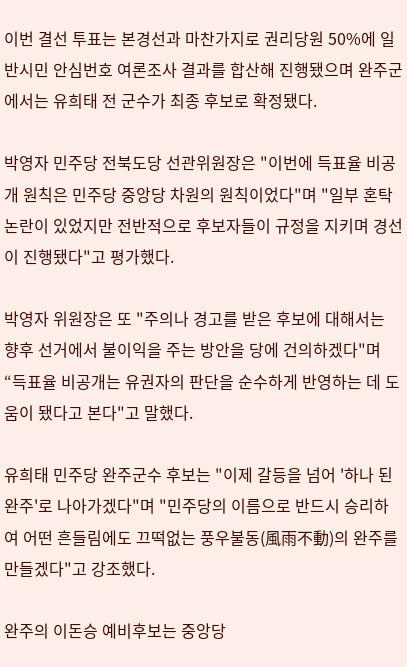이번 결선 투표는 본경선과 마찬가지로 권리당원 50%에 일반시민 안심번호 여론조사 결과를 합산해 진행됐으며 완주군에서는 유희태 전 군수가 최종 후보로 확정됐다.

박영자 민주당 전북도당 선관위원장은 "이번에 득표율 비공개 원칙은 민주당 중앙당 차원의 원칙이었다"며 "일부 혼탁 논란이 있었지만 전반적으로 후보자들이 규정을 지키며 경선이 진행됐다"고 평가했다.

박영자 위원장은 또 "주의나 경고를 받은 후보에 대해서는 향후 선거에서 불이익을 주는 방안을 당에 건의하겠다"며 “득표율 비공개는 유권자의 판단을 순수하게 반영하는 데 도움이 됐다고 본다"고 말했다.

유희태 민주당 완주군수 후보는 "이제 갈등을 넘어 '하나 된 완주'로 나아가겠다"며 "민주당의 이름으로 반드시 승리하여 어떤 흔들림에도 끄떡없는 풍우불동(風雨不動)의 완주를 만들겠다"고 강조했다.

완주의 이돈승 예비후보는 중앙당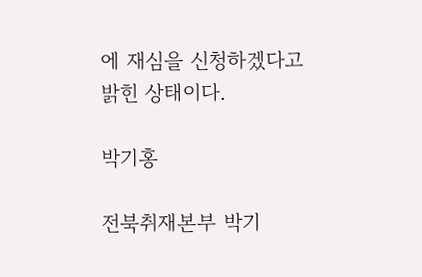에 재심을 신청하겠다고 밝힌 상태이다.

박기홍

전북취재본부 박기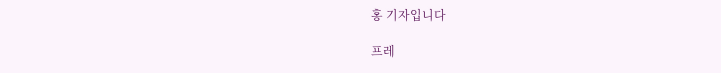홍 기자입니다

프레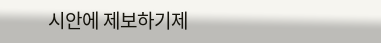시안에 제보하기제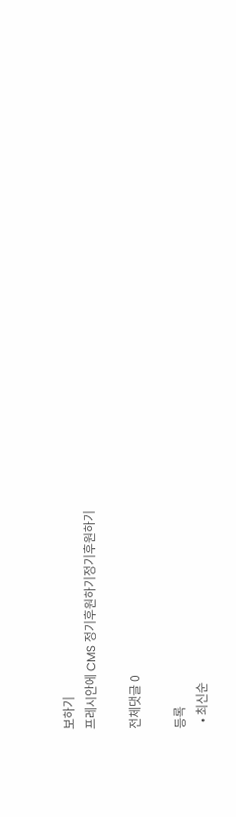보하기
프레시안에 CMS 정기후원하기정기후원하기

전체댓글 0

등록
  • 최신순